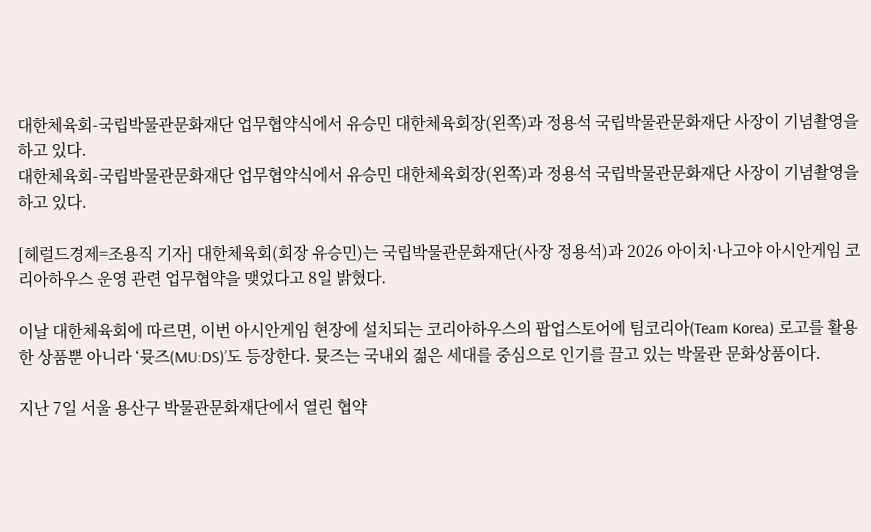대한체육회-국립박물관문화재단 업무협약식에서 유승민 대한체육회장(왼쪽)과 정용석 국립박물관문화재단 사장이 기념촬영을 하고 있다.
대한체육회-국립박물관문화재단 업무협약식에서 유승민 대한체육회장(왼쪽)과 정용석 국립박물관문화재단 사장이 기념촬영을 하고 있다.

[헤럴드경제=조용직 기자] 대한체육회(회장 유승민)는 국립박물관문화재단(사장 정용석)과 2026 아이치·나고야 아시안게임 코리아하우스 운영 관련 업무협약을 맺었다고 8일 밝혔다.

이날 대한체육회에 따르면, 이번 아시안게임 현장에 설치되는 코리아하우스의 팝업스토어에 팀코리아(Team Korea) 로고를 활용한 상품뿐 아니라 ‘뮷즈(MU:DS)’도 등장한다. 뮷즈는 국내외 젊은 세대를 중심으로 인기를 끌고 있는 박물관 문화상품이다.

지난 7일 서울 용산구 박물관문화재단에서 열린 협약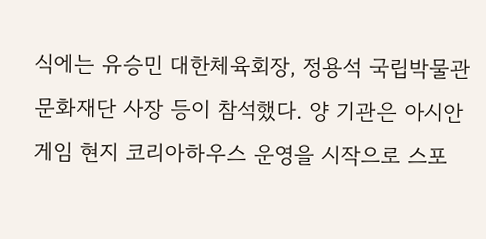식에는 유승민 대한체육회장, 정용석 국립박물관문화재단 사장 등이 참석했다. 양 기관은 아시안게임 현지 코리아하우스 운영을 시작으로 스포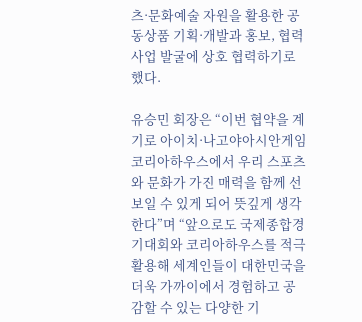츠·문화예술 자원을 활용한 공동상품 기획·개발과 홍보, 협력사업 발굴에 상호 협력하기로 했다.

유승민 회장은 “이번 협약을 계기로 아이치·나고야아시안게임 코리아하우스에서 우리 스포츠와 문화가 가진 매력을 함께 선보일 수 있게 되어 뜻깊게 생각한다”며 “앞으로도 국제종합경기대회와 코리아하우스를 적극 활용해 세계인들이 대한민국을 더욱 가까이에서 경험하고 공감할 수 있는 다양한 기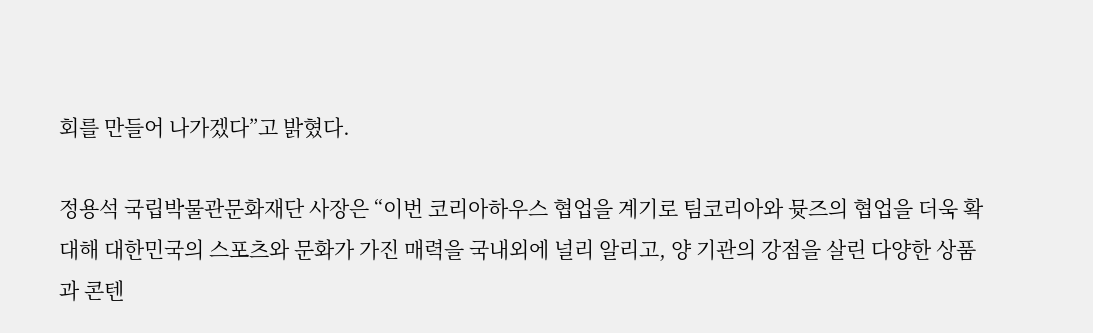회를 만들어 나가겠다”고 밝혔다.

정용석 국립박물관문화재단 사장은 “이번 코리아하우스 협업을 계기로 팀코리아와 뮷즈의 협업을 더욱 확대해 대한민국의 스포츠와 문화가 가진 매력을 국내외에 널리 알리고, 양 기관의 강점을 살린 다양한 상품과 콘텐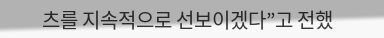츠를 지속적으로 선보이겠다”고 전했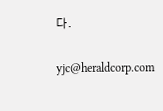다.


yjc@heraldcorp.com